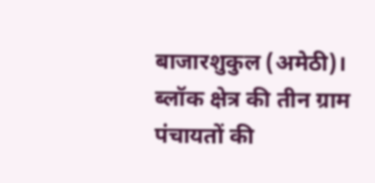बाजारशुकुल (अमेठी)। ब्लॉक क्षेत्र की तीन ग्राम पंचायतों की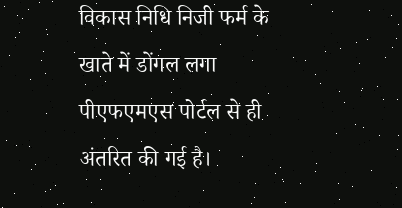विकास निधि निजी फर्म के खाते में डोंगल लगा पीएफएमएस पोर्टल से ही अंतरित की गई है।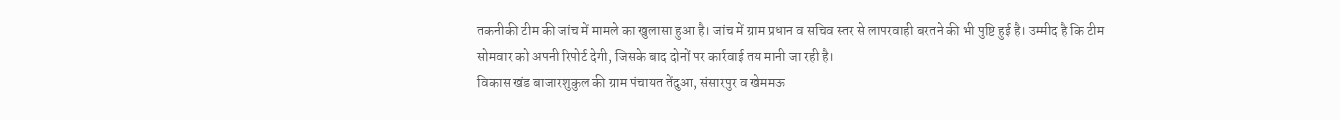तकनीकी टीम की जांच में मामले का खुलासा हुआ है। जांच में ग्राम प्रधान व सचिव स्तर से लापरवाही बरतने की भी पुष्टि हुई है। उम्मीद है कि टीम सोमवार को अपनी रिपोर्ट देगी, जिसके बाद दोनों पर कार्रवाई तय मानी जा रही है।
विकास खंड बाजारशुकुल की ग्राम पंचायत तेंदुआ, संसारपुर व खेममऊ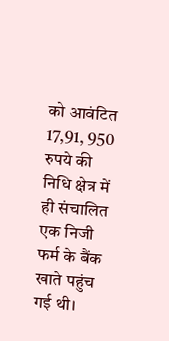को आवंटित 17,91, 950 रुपये की निधि क्षेत्र में ही संचालित एक निजी फर्म के बैंक खाते पहुंच गई थी।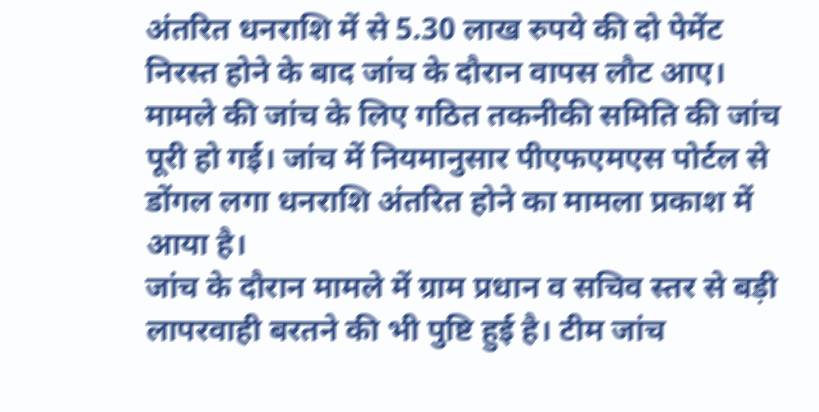अंतरित धनराशि में से 5.30 लाख रुपये की दो पेमेंट निरस्त होने के बाद जांच के दौरान वापस लौट आए। मामले की जांच के लिए गठित तकनीकी समिति की जांच पूरी हो गई। जांच में नियमानुसार पीएफएमएस पोर्टल से डोंगल लगा धनराशि अंतरित होने का मामला प्रकाश में आया है।
जांच के दौरान मामले में ग्राम प्रधान व सचिव स्तर से बड़ी लापरवाही बरतने की भी पुष्टि हुई है। टीम जांच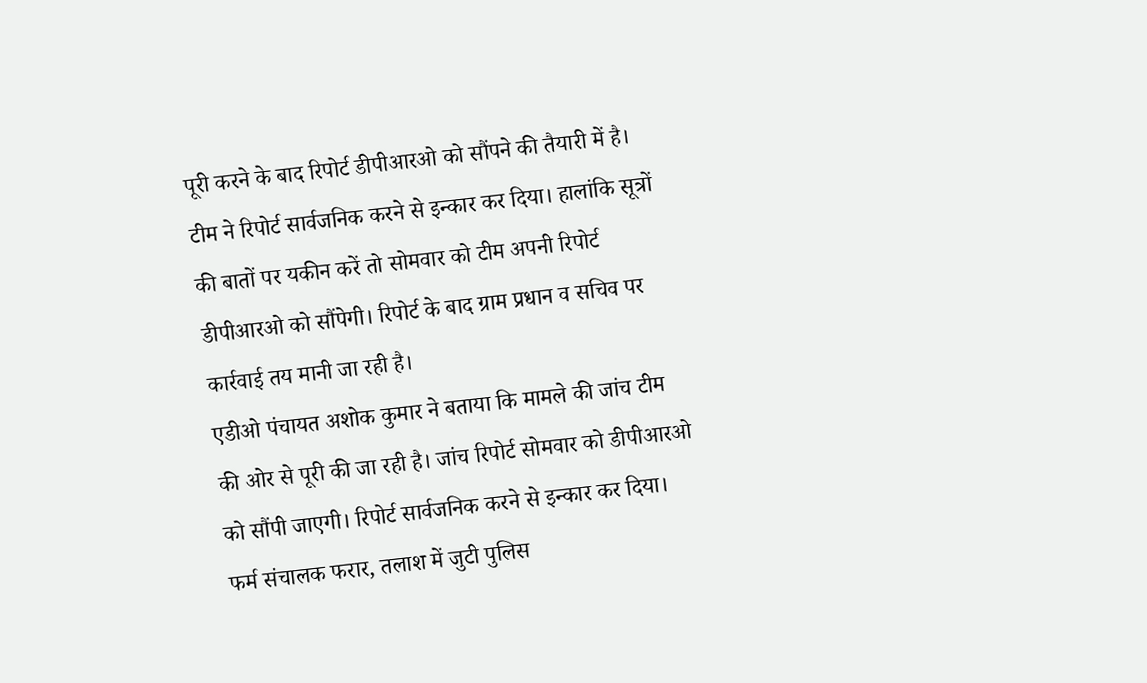पूरी करने के बाद रिपोर्ट डीपीआरओ को सौंपने की तैयारी में है। टीम ने रिपोर्ट सार्वजनिक करने से इन्कार कर दिया। हालांकि सूत्रों की बातों पर यकीन करें तो सोमवार को टीम अपनी रिपोर्ट डीपीआरओ को सौंपेगी। रिपोर्ट के बाद ग्राम प्रधान व सचिव पर कार्रवाई तय मानी जा रही है।
एडीओ पंचायत अशोक कुमार ने बताया कि मामले की जांच टीम की ओर से पूरी की जा रही है। जांच रिपोर्ट सोमवार को डीपीआरओ को सौंपी जाएगी। रिपोर्ट सार्वजनिक करने से इन्कार कर दिया।
फर्म संचालक फरार, तलाश में जुटी पुलिस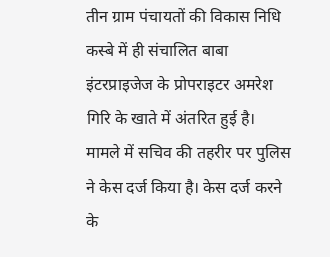तीन ग्राम पंचायतों की विकास निधि कस्बे में ही संचालित बाबा इंटरप्राइजेज के प्रोपराइटर अमरेश गिरि के खाते में अंतरित हुई है। मामले में सचिव की तहरीर पर पुलिस ने केस दर्ज किया है। केस दर्ज करने के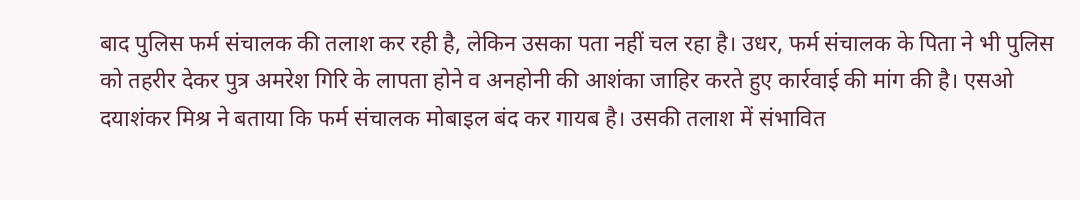बाद पुलिस फर्म संचालक की तलाश कर रही है, लेकिन उसका पता नहीं चल रहा है। उधर, फर्म संचालक के पिता ने भी पुलिस को तहरीर देकर पुत्र अमरेश गिरि के लापता होने व अनहोनी की आशंका जाहिर करते हुए कार्रवाई की मांग की है। एसओ दयाशंकर मिश्र ने बताया कि फर्म संचालक मोबाइल बंद कर गायब है। उसकी तलाश में संभावित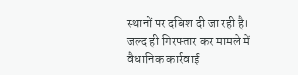स्थानों पर दबिश दी जा रही है। जल्द ही गिरफ्तार कर मामले में वैधानिक कार्रवाई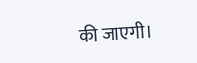की जाएगी।